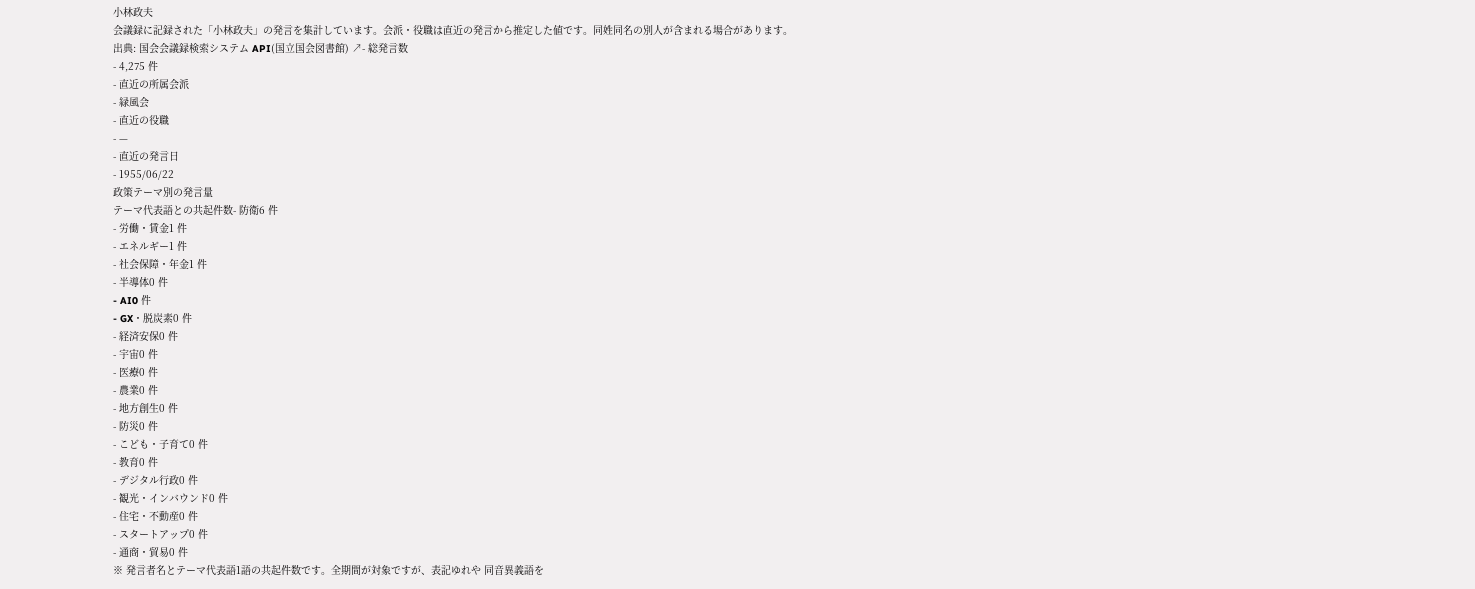小林政夫
会議録に記録された「小林政夫」の発言を集計しています。会派・役職は直近の発言から推定した値です。同姓同名の別人が含まれる場合があります。
出典: 国会会議録検索システム API(国立国会図書館) ↗- 総発言数
- 4,275 件
- 直近の所属会派
- 緑風会
- 直近の役職
- —
- 直近の発言日
- 1955/06/22
政策テーマ別の発言量
テーマ代表語との共起件数- 防衛6 件
- 労働・賃金1 件
- エネルギー1 件
- 社会保障・年金1 件
- 半導体0 件
- AI0 件
- GX・脱炭素0 件
- 経済安保0 件
- 宇宙0 件
- 医療0 件
- 農業0 件
- 地方創生0 件
- 防災0 件
- こども・子育て0 件
- 教育0 件
- デジタル行政0 件
- 観光・インバウンド0 件
- 住宅・不動産0 件
- スタートアップ0 件
- 通商・貿易0 件
※ 発言者名とテーマ代表語1語の共起件数です。全期間が対象ですが、表記ゆれや 同音異義語を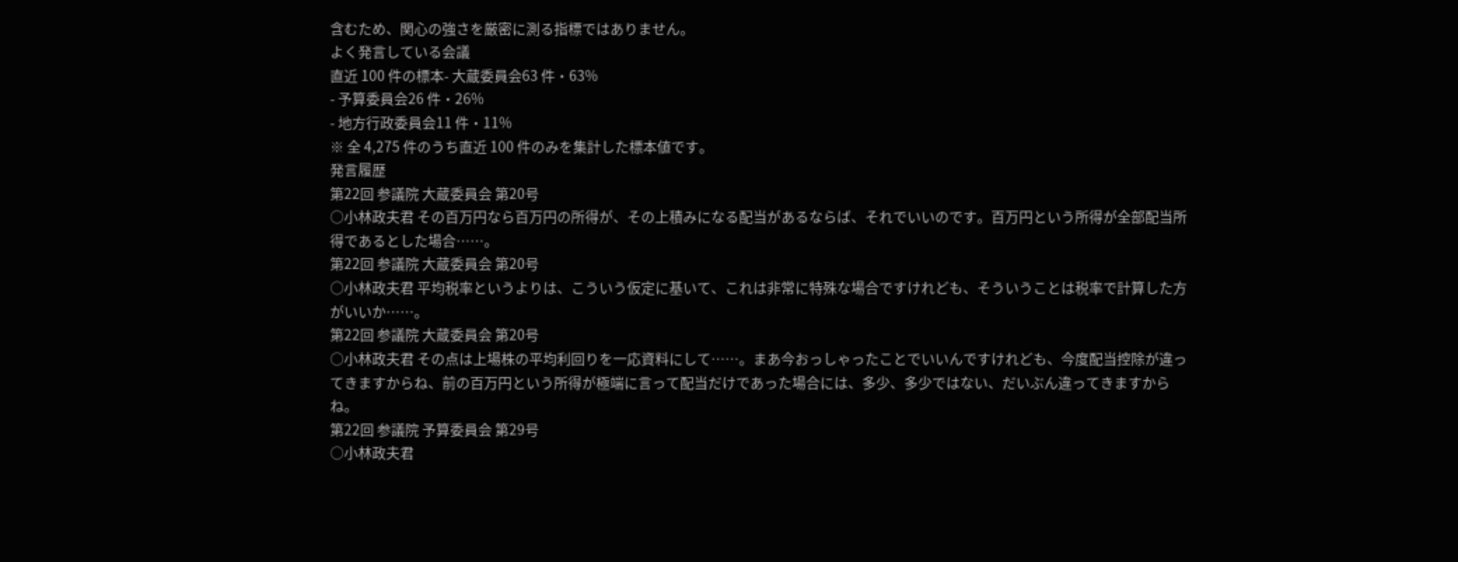含むため、関心の強さを厳密に測る指標ではありません。
よく発言している会議
直近 100 件の標本- 大蔵委員会63 件・63%
- 予算委員会26 件・26%
- 地方行政委員会11 件・11%
※ 全 4,275 件のうち直近 100 件のみを集計した標本値です。
発言履歴
第22回 参議院 大蔵委員会 第20号
○小林政夫君 その百万円なら百万円の所得が、その上積みになる配当があるならば、それでいいのです。百万円という所得が全部配当所得であるとした場合……。
第22回 参議院 大蔵委員会 第20号
○小林政夫君 平均税率というよりは、こういう仮定に基いて、これは非常に特殊な場合ですけれども、そういうことは税率で計算した方がいいか……。
第22回 参議院 大蔵委員会 第20号
○小林政夫君 その点は上場株の平均利回りを一応資料にして……。まあ今おっしゃったことでいいんですけれども、今度配当控除が違ってきますからね、前の百万円という所得が極端に言って配当だけであった場合には、多少、多少ではない、だいぶん違ってきますからね。
第22回 参議院 予算委員会 第29号
○小林政夫君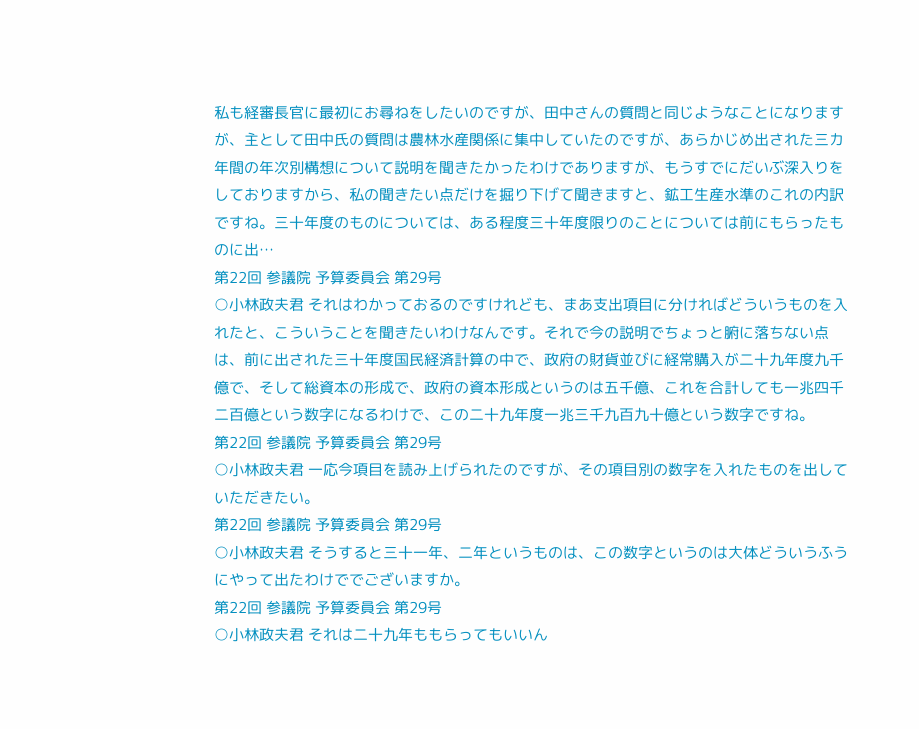私も経審長官に最初にお尋ねをしたいのですが、田中さんの質問と同じようなことになりますが、主として田中氏の質問は農林水産関係に集中していたのですが、あらかじめ出された三カ年間の年次別構想について説明を聞きたかったわけでありますが、もうすでにだいぶ深入りをしておりますから、私の聞きたい点だけを掘り下げて聞きますと、鉱工生産水準のこれの内訳ですね。三十年度のものについては、ある程度三十年度限りのことについては前にもらったものに出…
第22回 参議院 予算委員会 第29号
○小林政夫君 それはわかっておるのですけれども、まあ支出項目に分ければどういうものを入れたと、こういうことを聞きたいわけなんです。それで今の説明でちょっと腑に落ちない点は、前に出された三十年度国民経済計算の中で、政府の財貨並びに経常購入が二十九年度九千億で、そして総資本の形成で、政府の資本形成というのは五千億、これを合計しても一兆四千二百億という数字になるわけで、この二十九年度一兆三千九百九十億という数字ですね。
第22回 参議院 予算委員会 第29号
○小林政夫君 一応今項目を読み上げられたのですが、その項目別の数字を入れたものを出していただきたい。
第22回 参議院 予算委員会 第29号
○小林政夫君 そうすると三十一年、二年というものは、この数字というのは大体どういうふうにやって出たわけででございますか。
第22回 参議院 予算委員会 第29号
○小林政夫君 それは二十九年ももらってもいいん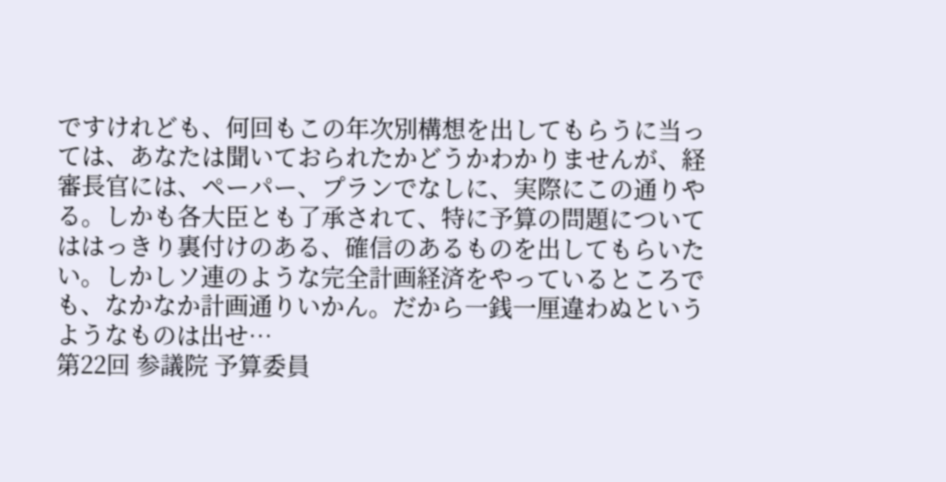ですけれども、何回もこの年次別構想を出してもらうに当っては、あなたは聞いておられたかどうかわかりませんが、経審長官には、ペーパー、プランでなしに、実際にこの通りやる。しかも各大臣とも了承されて、特に予算の問題についてははっきり裏付けのある、確信のあるものを出してもらいたい。しかしソ連のような完全計画経済をやっているところでも、なかなか計画通りいかん。だから一銭一厘違わぬというようなものは出せ…
第22回 参議院 予算委員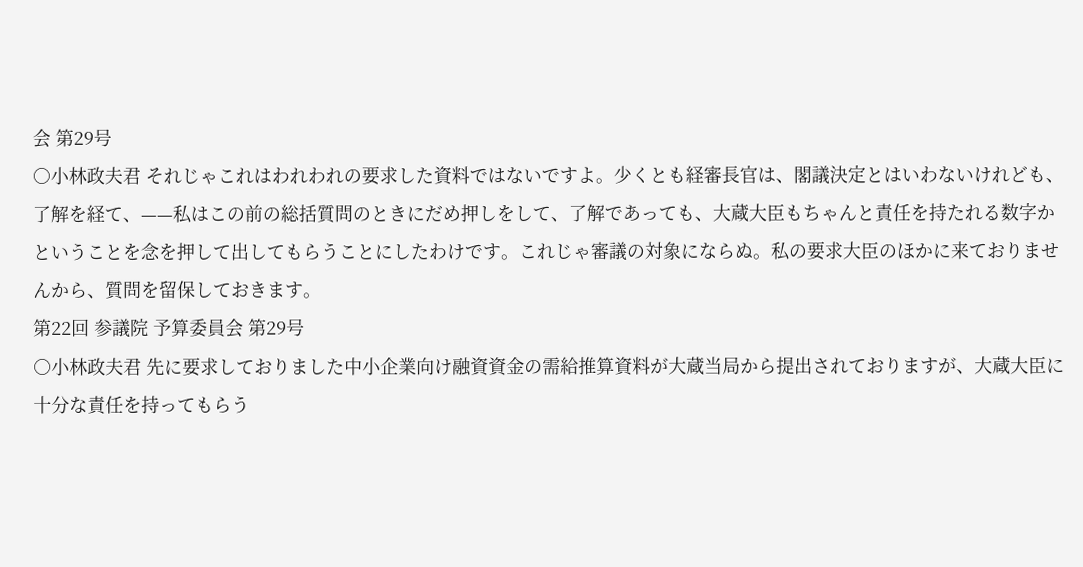会 第29号
○小林政夫君 それじゃこれはわれわれの要求した資料ではないですよ。少くとも経審長官は、閣議決定とはいわないけれども、了解を経て、——私はこの前の総括質問のときにだめ押しをして、了解であっても、大蔵大臣もちゃんと責任を持たれる数字かということを念を押して出してもらうことにしたわけです。これじゃ審議の対象にならぬ。私の要求大臣のほかに来ておりませんから、質問を留保しておきます。
第22回 参議院 予算委員会 第29号
○小林政夫君 先に要求しておりました中小企業向け融資資金の需給推算資料が大蔵当局から提出されておりますが、大蔵大臣に十分な責任を持ってもらう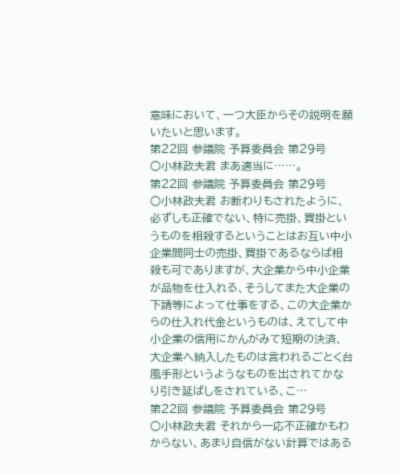意味において、一つ大臣からその説明を願いたいと思います。
第22回 参議院 予算委員会 第29号
○小林政夫君 まあ適当に……。
第22回 参議院 予算委員会 第29号
○小林政夫君 お断わりもされたように、必ずしも正確でない、特に売掛、買掛というものを相殺するということはお互い中小企業間同士の売掛、買掛であるならば相殺も可でありますが、大企業から中小企業が品物を仕入れる、そうしてまた大企業の下請等によって仕事をする、この大企業からの仕入れ代金というものは、えてして中小企業の信用にかんがみて短期の決済、大企業へ納入したものは言われるごとく台風手形というようなものを出されてかなり引き延ばしをされている、こ…
第22回 参議院 予算委員会 第29号
○小林政夫君 それから一応不正確かもわからない、あまり自信がない計算ではある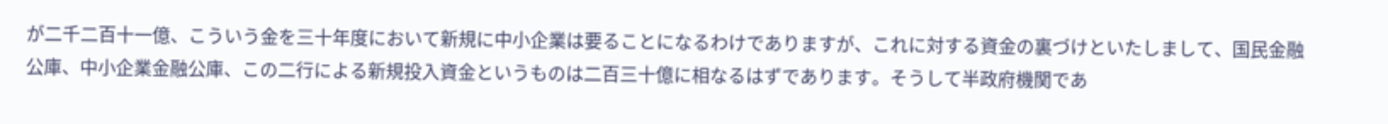が二千二百十一億、こういう金を三十年度において新規に中小企業は要ることになるわけでありますが、これに対する資金の裏づけといたしまして、国民金融公庫、中小企業金融公庫、この二行による新規投入資金というものは二百三十億に相なるはずであります。そうして半政府機関であ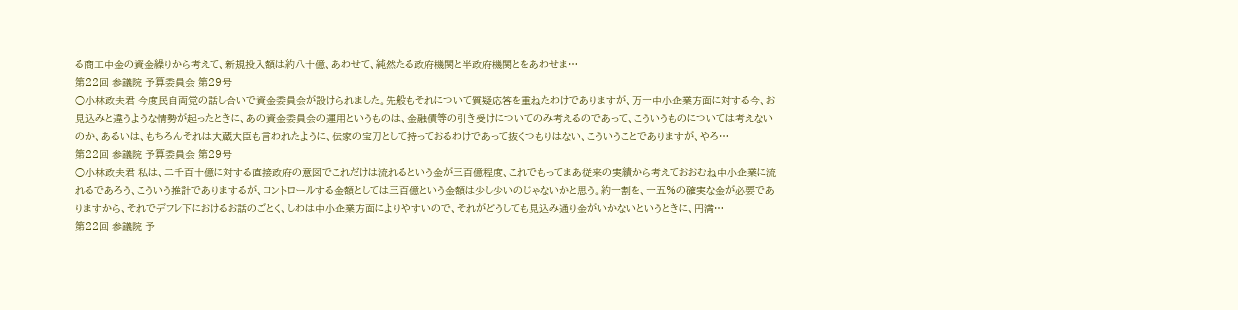る商工中金の資金繰りから考えて、新規投入額は約八十億、あわせて、純然たる政府機関と半政府機関とをあわせま…
第22回 参議院 予算委員会 第29号
○小林政夫君 今度民自両党の話し合いで資金委員会が設けられました。先般もそれについて質疑応答を重ねたわけでありますが、万一中小企業方面に対する今、お見込みと違うような情勢が起ったときに、あの資金委員会の運用というものは、金融債等の引き受けについてのみ考えるのであって、こういうものについては考えないのか、あるいは、もちろんそれは大蔵大臣も言われたように、伝家の宝刀として持っておるわけであって抜くつもりはない、こういうことでありますが、やろ…
第22回 参議院 予算委員会 第29号
○小林政夫君 私は、二千百十億に対する直接政府の意図でこれだけは流れるという金が三百億程度、これでもってまあ従来の実績から考えておおむね中小企業に流れるであろう、こういう推計でありまするが、コントロールする金額としては三百億という金額は少し少いのじゃないかと思う。約一割を、一五%の確実な金が必要でありますから、それでデフレ下におけるお話のごとく、しわは中小企業方面によりやすいので、それがどうしても見込み通り金がいかないというときに、円満…
第22回 参議院 予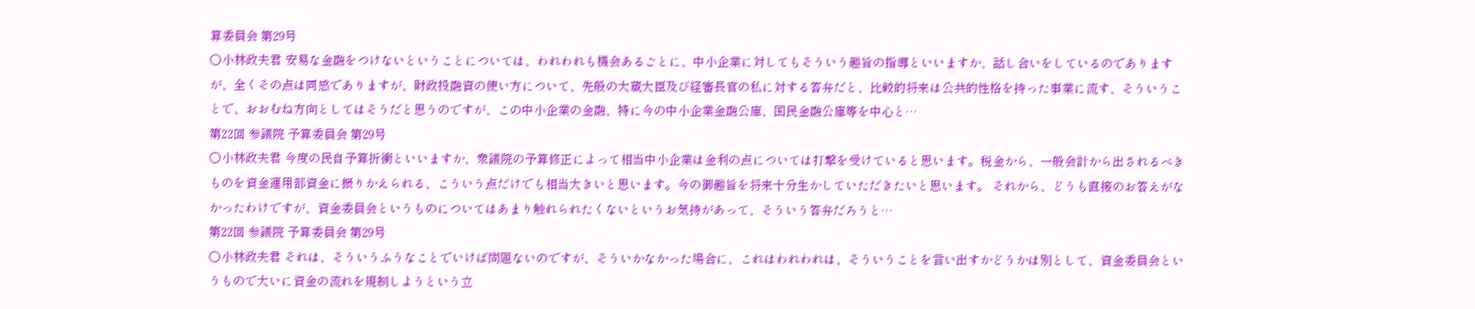算委員会 第29号
○小林政夫君 安易な金融をつけないということについては、われわれも機会あるごとに、中小企業に対してもそういう趣旨の指導といいますか、話し合いをしているのでありますが、全くその点は同感でありますが、財政投融資の使い方について、先般の大蔵大臣及び経審長官の私に対する答弁だと、比較的将来は公共的性格を持った事業に流す、そういうことで、おおむね方向としてはそうだと思うのですが、この中小企業の金融、特に今の中小企業金融公庫、国民金融公庫等を中心と…
第22回 参議院 予算委員会 第29号
○小林政夫君 今度の民自予算折衝といいますか、衆議院の予算修正によって相当中小企業は金利の点については打撃を受けていると思います。税金から、一般会計から出されるべきものを資金運用部資金に振りかえられる、こういう点だけでも相当大きいと思います。今の御趣旨を将来十分生かしていただきたいと思います。 それから、どうも直接のお答えがなかったわけですが、資金委員会というものについてはあまり触れられたくないというお気持があって、そういう答弁だろうと…
第22回 参議院 予算委員会 第29号
○小林政夫君 それは、そういうふうなことでいけば問題ないのですが、そういかなかった場合に、これはわれわれは、そういうことを言い出すかどうかは別として、資金委員会というもので大いに資金の流れを規制しようという立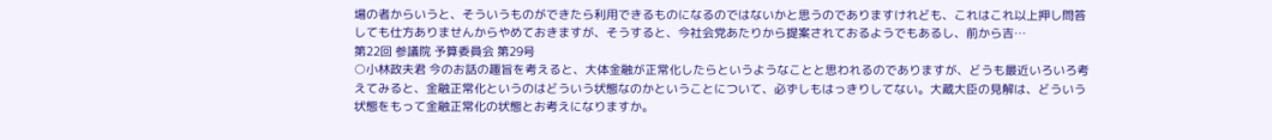場の者からいうと、そういうものができたら利用できるものになるのではないかと思うのでありますけれども、これはこれ以上押し問答しても仕方ありませんからやめておきますが、そうすると、今社会党あたりから提案されておるようでもあるし、前から吉…
第22回 参議院 予算委員会 第29号
○小林政夫君 今のお話の趣旨を考えると、大体金融が正常化したらというようなことと思われるのでありますが、どうも最近いろいろ考えてみると、金融正常化というのはどういう状態なのかということについて、必ずしもはっきりしてない。大蔵大臣の見解は、どういう状態をもって金融正常化の状態とお考えになりますか。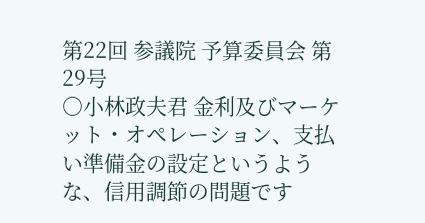第22回 参議院 予算委員会 第29号
○小林政夫君 金利及びマーケット・オペレーション、支払い準備金の設定というような、信用調節の問題です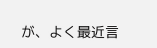が、よく最近言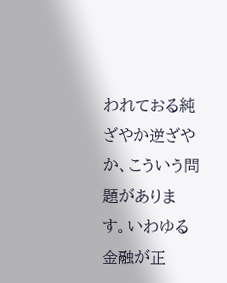われておる純ざやか逆ざやか、こういう問題があります。いわゆる金融が正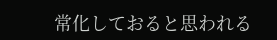常化しておると思われる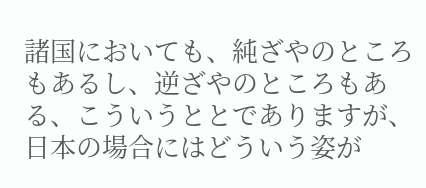諸国においても、純ざやのところもあるし、逆ざやのところもある、こういうととでありますが、日本の場合にはどういう姿が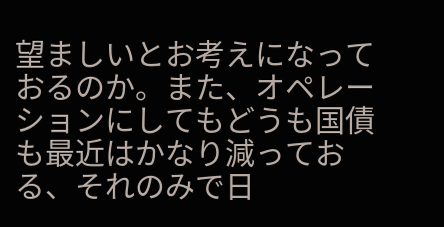望ましいとお考えになっておるのか。また、オペレーションにしてもどうも国債も最近はかなり減っておる、それのみで日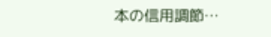本の信用調節…